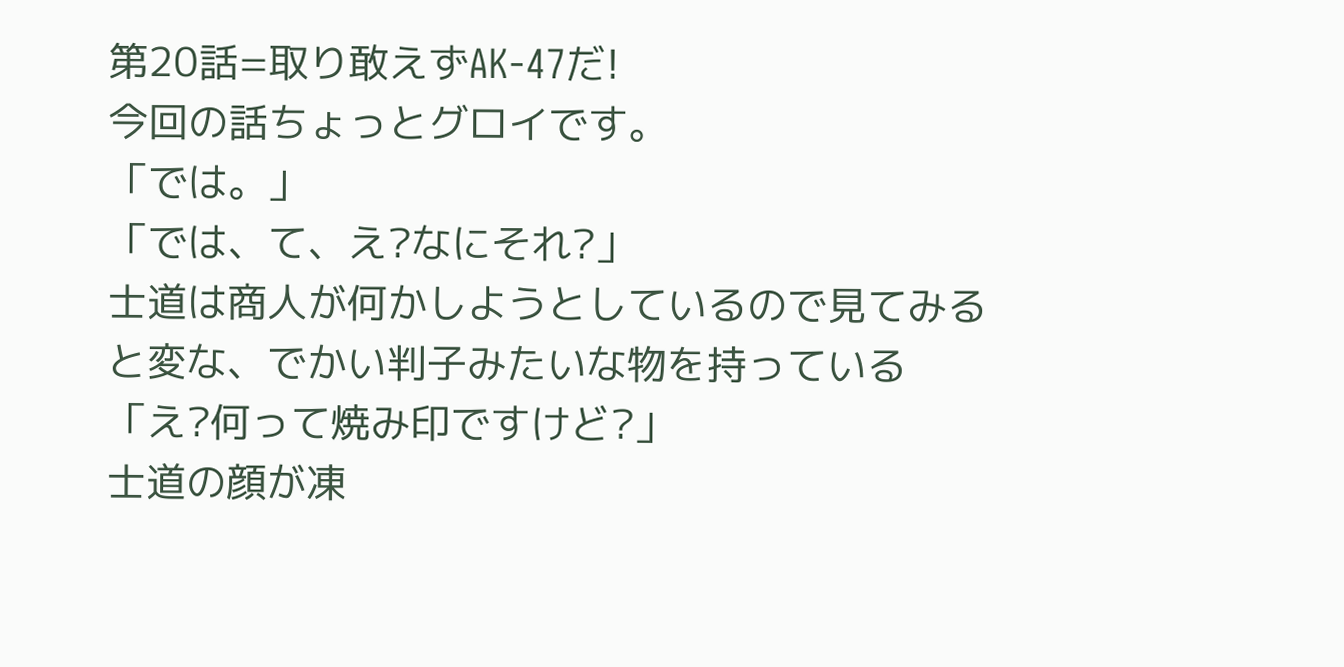第20話=取り敢えずAK-47だ!
今回の話ちょっとグロイです。
「では。」
「では、て、え?なにそれ?」
士道は商人が何かしようとしているので見てみると変な、でかい判子みたいな物を持っている
「え?何って焼み印ですけど?」
士道の顔が凍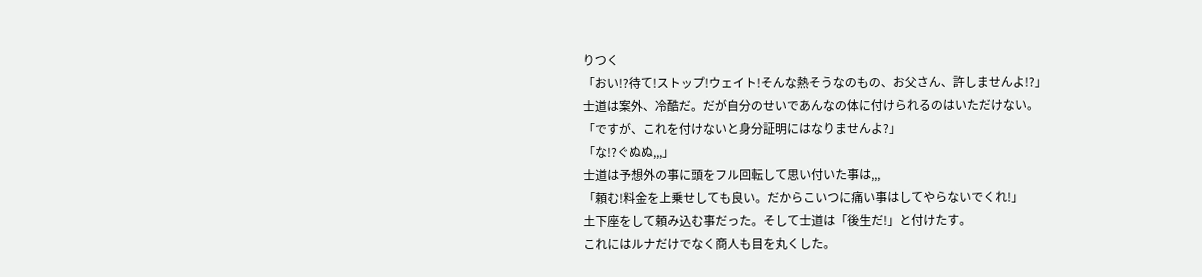りつく
「おい!?待て!ストップ!ウェイト!そんな熱そうなのもの、お父さん、許しませんよ!?」
士道は案外、冷酷だ。だが自分のせいであんなの体に付けられるのはいただけない。
「ですが、これを付けないと身分証明にはなりませんよ?」
「な!?ぐぬぬ,,,」
士道は予想外の事に頭をフル回転して思い付いた事は,,,
「頼む!料金を上乗せしても良い。だからこいつに痛い事はしてやらないでくれ!」
土下座をして頼み込む事だった。そして士道は「後生だ!」と付けたす。
これにはルナだけでなく商人も目を丸くした。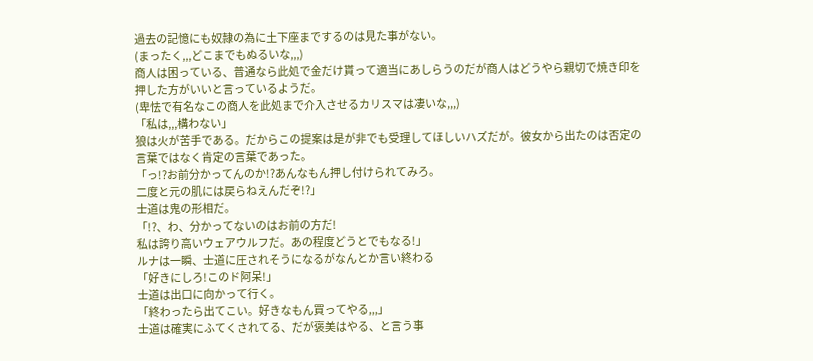過去の記憶にも奴隷の為に土下座までするのは見た事がない。
(まったく,,,どこまでもぬるいな,,,)
商人は困っている、普通なら此処で金だけ貰って適当にあしらうのだが商人はどうやら親切で焼き印を押した方がいいと言っているようだ。
(卑怯で有名なこの商人を此処まで介入させるカリスマは凄いな,,,)
「私は,,,構わない」
狼は火が苦手である。だからこの提案は是が非でも受理してほしいハズだが。彼女から出たのは否定の言葉ではなく肯定の言葉であった。
「っ!?お前分かってんのか!?あんなもん押し付けられてみろ。
二度と元の肌には戻らねえんだぞ!?」
士道は鬼の形相だ。
「!?、わ、分かってないのはお前の方だ!
私は誇り高いウェアウルフだ。あの程度どうとでもなる!」
ルナは一瞬、士道に圧されそうになるがなんとか言い終わる
「好きにしろ!このド阿呆!」
士道は出口に向かって行く。
「終わったら出てこい。好きなもん買ってやる,,,」
士道は確実にふてくされてる、だが褒美はやる、と言う事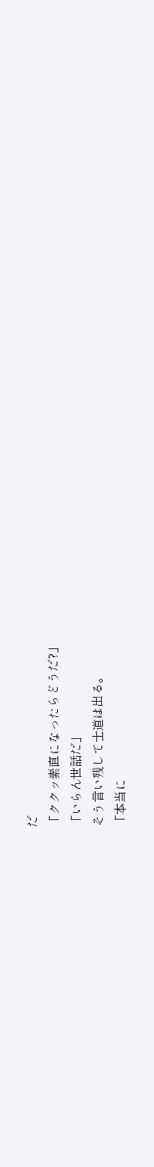だ
「ククッ素直になったらどうだ?」
「いらん世話だ」
そう言い残して士道は出る。
「本当に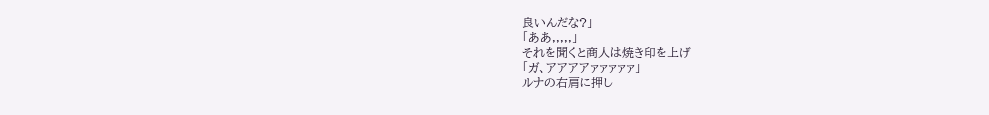良いんだな?」
「ああ,,,,,」
それを聞くと商人は焼き印を上げ
「ガ、アアアアァァァァァ」
ルナの右肩に押し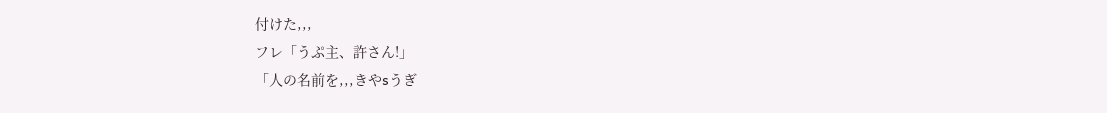付けた,,,
フレ「うぷ主、許さん!」
「人の名前を,,,きやsうぎ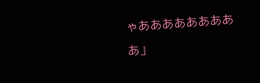ゃあああああああああ」